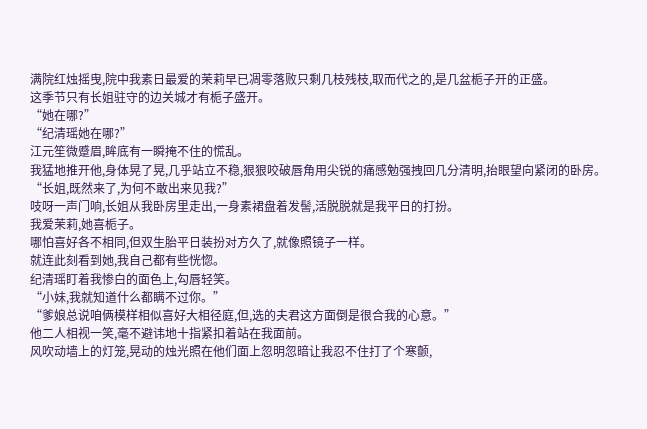满院红烛摇曳,院中我素日最爱的茉莉早已凋零落败只剩几枝残枝,取而代之的,是几盆栀子开的正盛。
这季节只有长姐驻守的边关城才有栀子盛开。
“她在哪?”
“纪清瑶她在哪?”
江元笙微蹙眉,眸底有一瞬掩不住的慌乱。
我猛地推开他,身体晃了晃,几乎站立不稳,狠狠咬破唇角用尖锐的痛感勉强拽回几分清明,抬眼望向紧闭的卧房。
“长姐,既然来了,为何不敢出来见我?”
吱呀一声门响,长姐从我卧房里走出,一身素裙盘着发髻,活脱脱就是我平日的打扮。
我爱茉莉,她喜栀子。
哪怕喜好各不相同,但双生胎平日装扮对方久了,就像照镜子一样。
就连此刻看到她,我自己都有些恍惚。
纪清瑶盯着我惨白的面色上,勾唇轻笑。
“小妹,我就知道什么都瞒不过你。”
“爹娘总说咱俩模样相似喜好大相径庭,但,选的夫君这方面倒是很合我的心意。”
他二人相视一笑,毫不避讳地十指紧扣着站在我面前。
风吹动墙上的灯笼,晃动的烛光照在他们面上忽明忽暗让我忍不住打了个寒颤,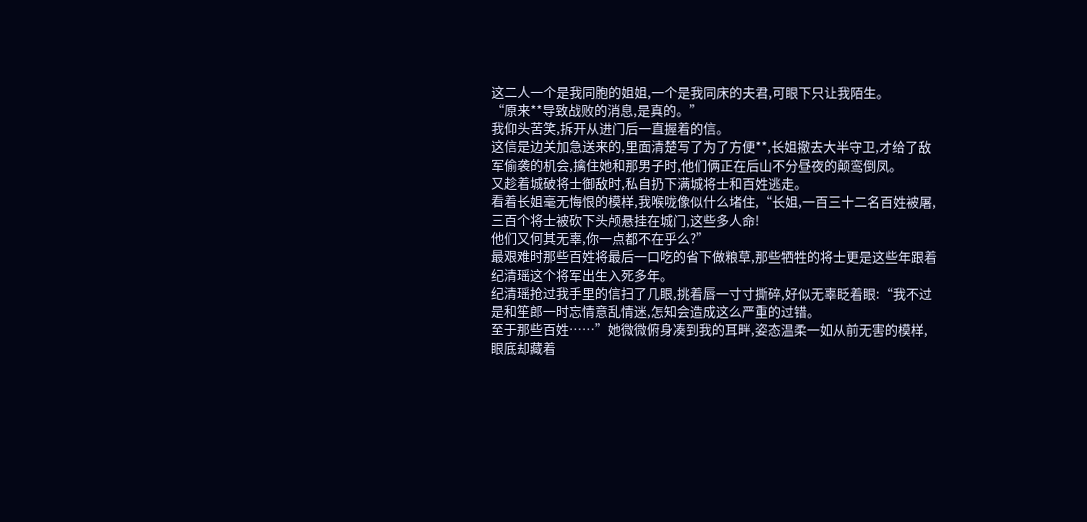这二人一个是我同胞的姐姐,一个是我同床的夫君,可眼下只让我陌生。
“原来**导致战败的消息,是真的。”
我仰头苦笑,拆开从进门后一直握着的信。
这信是边关加急送来的,里面清楚写了为了方便**,长姐撤去大半守卫,才给了敌军偷袭的机会,擒住她和那男子时,他们俩正在后山不分昼夜的颠鸾倒凤。
又趁着城破将士御敌时,私自扔下满城将士和百姓逃走。
看着长姐毫无悔恨的模样,我喉咙像似什么堵住,“长姐,一百三十二名百姓被屠,三百个将士被砍下头颅悬挂在城门,这些多人命!
他们又何其无辜,你一点都不在乎么?”
最艰难时那些百姓将最后一口吃的省下做粮草,那些牺牲的将士更是这些年跟着纪清瑶这个将军出生入死多年。
纪清瑶抢过我手里的信扫了几眼,挑着唇一寸寸撕碎,好似无辜眨着眼:“我不过是和笙郎一时忘情意乱情迷,怎知会造成这么严重的过错。
至于那些百姓……”她微微俯身凑到我的耳畔,姿态温柔一如从前无害的模样,眼底却藏着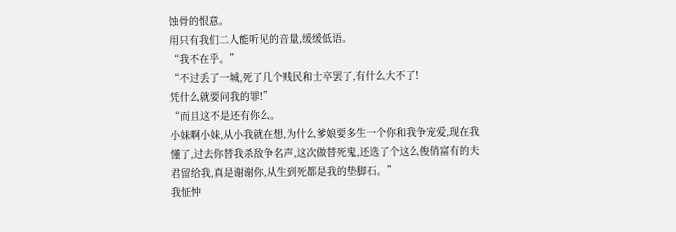蚀骨的恨意。
用只有我们二人能听见的音量,缓缓低语。
“我不在乎。”
“不过丢了一城,死了几个贱民和士卒罢了,有什么大不了!
凭什么就要问我的罪!”
“而且这不是还有你么。
小妹啊小妹,从小我就在想,为什么爹娘要多生一个你和我争宠爱,现在我懂了,过去你替我杀敌争名声,这次做替死鬼,还选了个这么俊俏富有的夫君留给我,真是谢谢你,从生到死都是我的垫脚石。”
我怔忡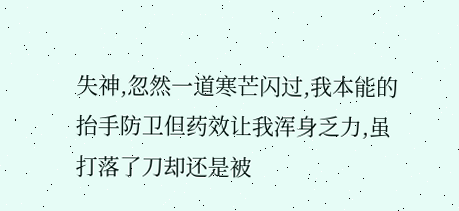失神,忽然一道寒芒闪过,我本能的抬手防卫但药效让我浑身乏力,虽打落了刀却还是被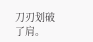刀刃划破了肩。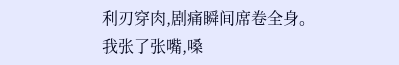利刃穿肉,剧痛瞬间席卷全身。
我张了张嘴,嗓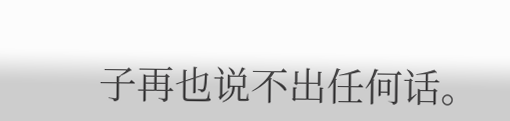子再也说不出任何话。